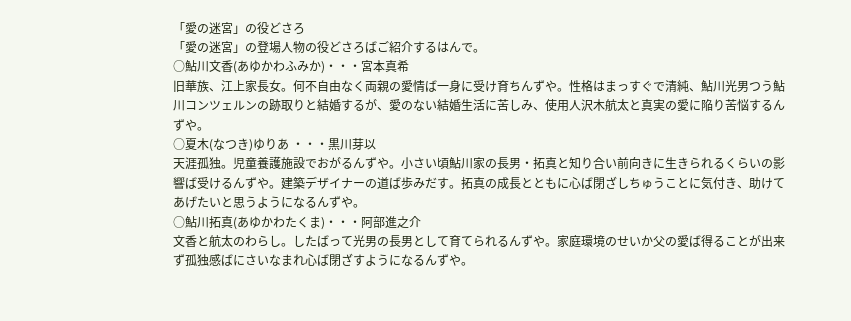「愛の迷宮」の役どさろ
「愛の迷宮」の登場人物の役どさろばご紹介するはんで。
○鮎川文香(あゆかわふみか)・・・宮本真希
旧華族、江上家長女。何不自由なく両親の愛情ば一身に受け育ちんずや。性格はまっすぐで清純、鮎川光男つう鮎川コンツェルンの跡取りと結婚するが、愛のない結婚生活に苦しみ、使用人沢木航太と真実の愛に陥り苦悩するんずや。
○夏木(なつき)ゆりあ ・・・黒川芽以
天涯孤独。児童養護施設でおがるんずや。小さい頃鮎川家の長男・拓真と知り合い前向きに生きられるくらいの影響ば受けるんずや。建築デザイナーの道ば歩みだす。拓真の成長とともに心ば閉ざしちゅうことに気付き、助けてあげたいと思うようになるんずや。
○鮎川拓真(あゆかわたくま)・・・阿部進之介
文香と航太のわらし。したばって光男の長男として育てられるんずや。家庭環境のせいか父の愛ば得ることが出来ず孤独感ばにさいなまれ心ば閉ざすようになるんずや。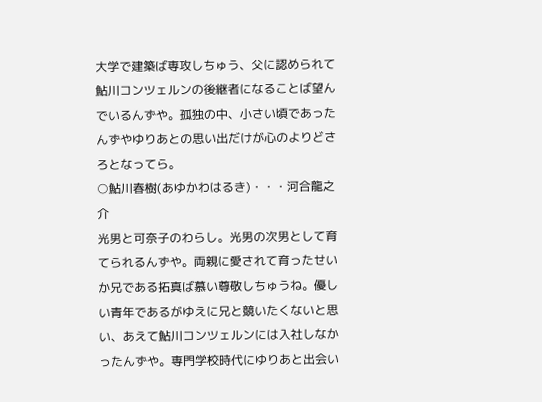大学で建築ば専攻しちゅう、父に認められて鮎川コンツェルンの後継者になることば望んでいるんずや。孤独の中、小さい頃であったんずやゆりあとの思い出だけが心のよりどさろとなってら。
○鮎川春樹(あゆかわはるき)・・・河合龍之介
光男と可奈子のわらし。光男の次男として育てられるんずや。両親に愛されて育ったせいか兄である拓真ば慕い尊敬しちゅうね。優しい青年であるがゆえに兄と競いたくないと思い、あえて鮎川コンツェルンには入社しなかったんずや。専門学校時代にゆりあと出会い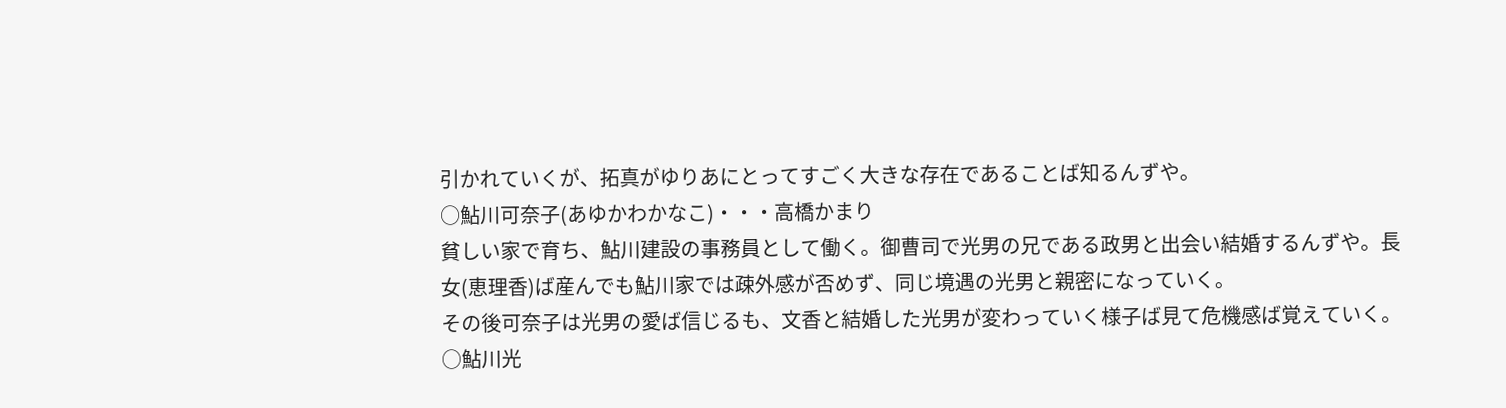引かれていくが、拓真がゆりあにとってすごく大きな存在であることば知るんずや。
○鮎川可奈子(あゆかわかなこ)・・・高橋かまり
貧しい家で育ち、鮎川建設の事務員として働く。御曹司で光男の兄である政男と出会い結婚するんずや。長女(恵理香)ば産んでも鮎川家では疎外感が否めず、同じ境遇の光男と親密になっていく。
その後可奈子は光男の愛ば信じるも、文香と結婚した光男が変わっていく様子ば見て危機感ば覚えていく。
○鮎川光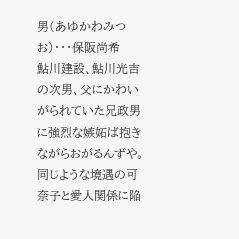男(あゆかわみつお)・・・保阪尚希
鮎川建設、鮎川光吉の次男、父にかわいがられていた兄政男に強烈な嫉妬ば抱きながらおがるんずや。同じような境遇の可奈子と愛人関係に陥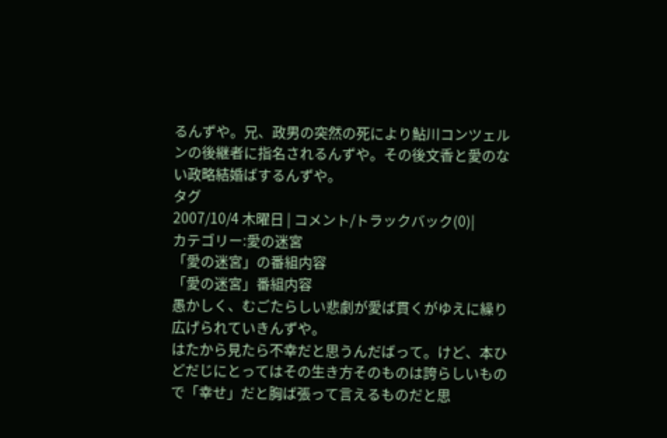るんずや。兄、政男の突然の死により鮎川コンツェルンの後継者に指名されるんずや。その後文香と愛のない政略結婚ばするんずや。
タグ
2007/10/4 木曜日 | コメント/トラックバック(0)|
カテゴリー:愛の迷宮
「愛の迷宮」の番組内容
「愛の迷宮」番組内容
愚かしく、むごたらしい悲劇が愛ば貫くがゆえに繰り広げられていきんずや。
はたから見たら不幸だと思うんだばって。けど、本ひどだじにとってはその生き方そのものは誇らしいもので「幸せ」だと胸ば張って言えるものだと思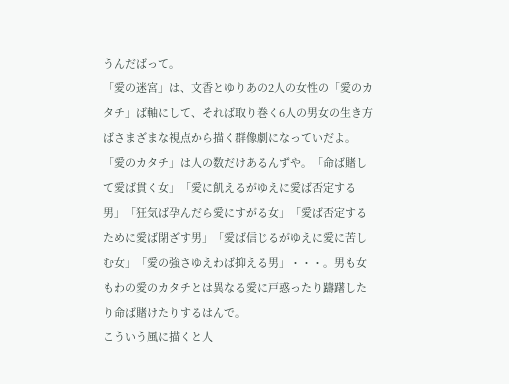うんだばって。
「愛の迷宮」は、文香とゆりあの2人の女性の「愛のカタチ」ば軸にして、それば取り巻く6人の男女の生き方ばさまざまな視点から描く群像劇になっていだよ。
「愛のカタチ」は人の数だけあるんずや。「命ば賭して愛ば貫く女」「愛に飢えるがゆえに愛ば否定する男」「狂気ば孕んだら愛にすがる女」「愛ば否定するために愛ば閉ざす男」「愛ば信じるがゆえに愛に苦しむ女」「愛の強さゆえわば抑える男」・・・。男も女もわの愛のカタチとは異なる愛に戸惑ったり躊躇したり命ば賭けたりするはんで。
こういう風に描くと人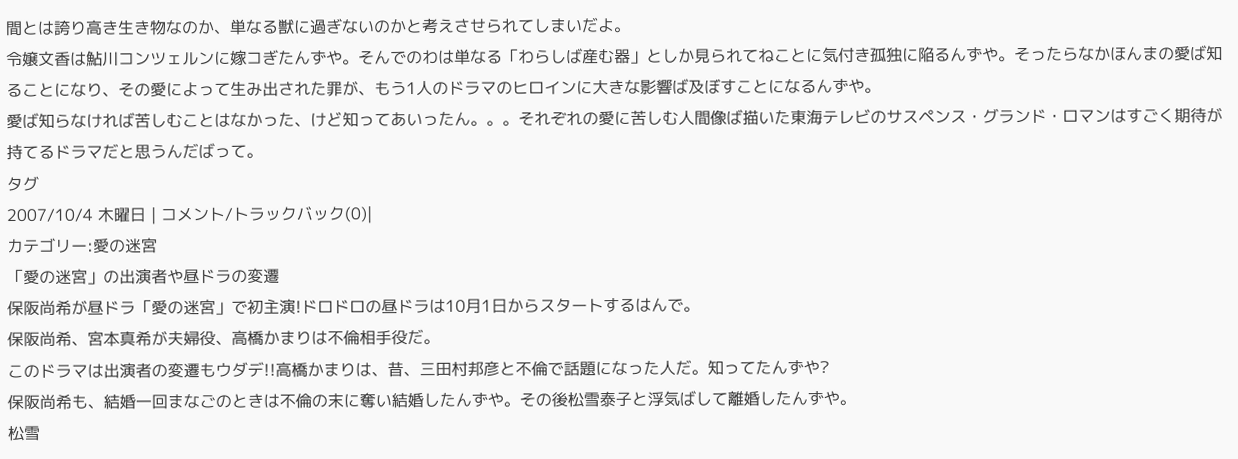間とは誇り高き生き物なのか、単なる獣に過ぎないのかと考えさせられてしまいだよ。
令嬢文香は鮎川コンツェルンに嫁コぎたんずや。そんでのわは単なる「わらしば産む器」としか見られてねことに気付き孤独に陥るんずや。そったらなかほんまの愛ば知ることになり、その愛によって生み出された罪が、もう1人のドラマのヒロインに大きな影響ば及ぼすことになるんずや。
愛ば知らなければ苦しむことはなかった、けど知ってあいったん。。。それぞれの愛に苦しむ人間像ば描いた東海テレビのサスペンス・グランド・ロマンはすごく期待が持てるドラマだと思うんだばって。
タグ
2007/10/4 木曜日 | コメント/トラックバック(0)|
カテゴリー:愛の迷宮
「愛の迷宮」の出演者や昼ドラの変遷
保阪尚希が昼ドラ「愛の迷宮」で初主演!ドロドロの昼ドラは10月1日からスタートするはんで。
保阪尚希、宮本真希が夫婦役、高橋かまりは不倫相手役だ。
このドラマは出演者の変遷もウダデ!!高橋かまりは、昔、三田村邦彦と不倫で話題になった人だ。知ってたんずや?
保阪尚希も、結婚一回まなごのときは不倫の末に奪い結婚したんずや。その後松雪泰子と浮気ばして離婚したんずや。
松雪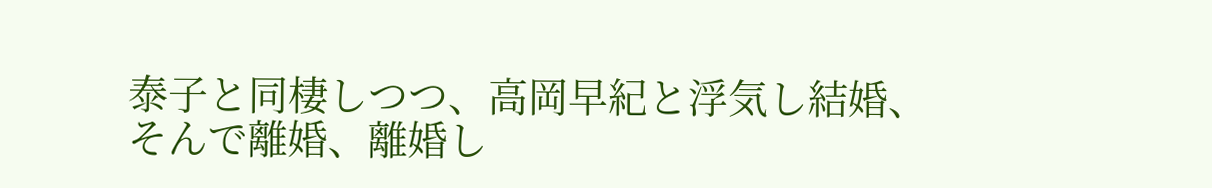泰子と同棲しつつ、高岡早紀と浮気し結婚、そんで離婚、離婚し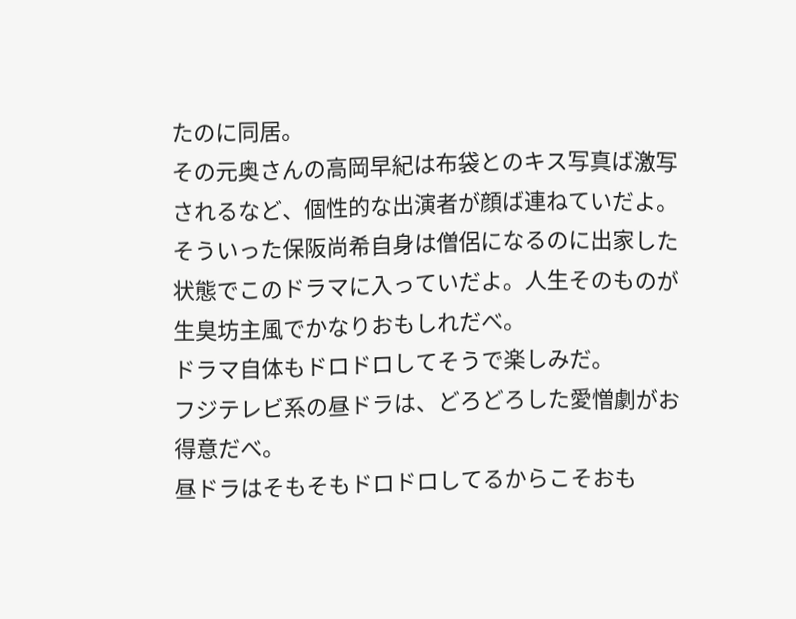たのに同居。
その元奥さんの高岡早紀は布袋とのキス写真ば激写されるなど、個性的な出演者が顔ば連ねていだよ。
そういった保阪尚希自身は僧侶になるのに出家した状態でこのドラマに入っていだよ。人生そのものが生臭坊主風でかなりおもしれだべ。
ドラマ自体もドロドロしてそうで楽しみだ。
フジテレビ系の昼ドラは、どろどろした愛憎劇がお得意だべ。
昼ドラはそもそもドロドロしてるからこそおも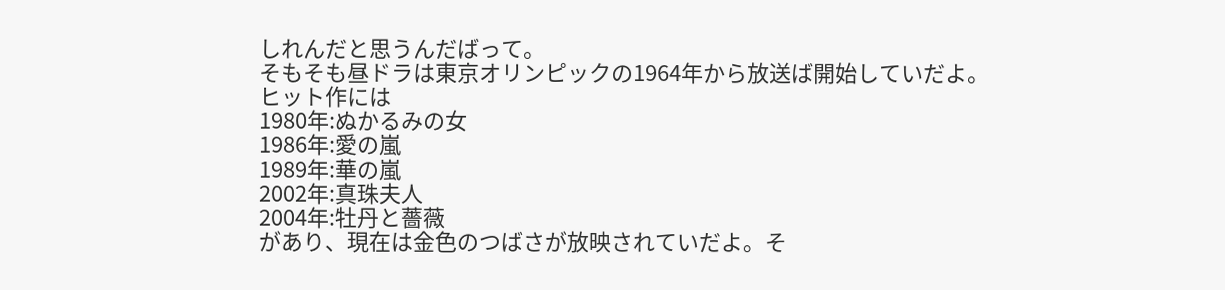しれんだと思うんだばって。
そもそも昼ドラは東京オリンピックの1964年から放送ば開始していだよ。
ヒット作には
1980年:ぬかるみの女
1986年:愛の嵐
1989年:華の嵐
2002年:真珠夫人
2004年:牡丹と薔薇
があり、現在は金色のつばさが放映されていだよ。そ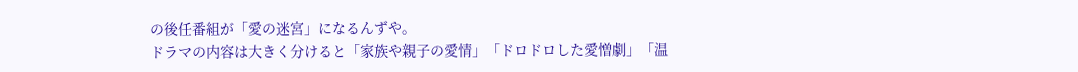の後任番組が「愛の迷宮」になるんずや。
ドラマの内容は大きく分けると「家族や親子の愛情」「ドロドロした愛憎劇」「温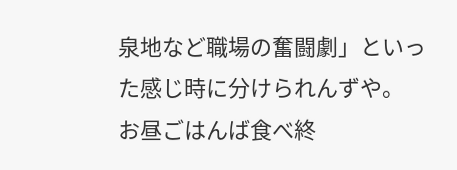泉地など職場の奮闘劇」といった感じ時に分けられんずや。
お昼ごはんば食べ終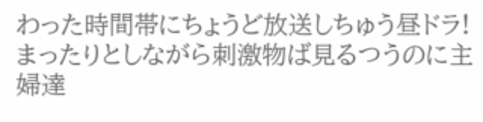わった時間帯にちょうど放送しちゅう昼ドラ!まったりとしながら刺激物ば見るつうのに主婦達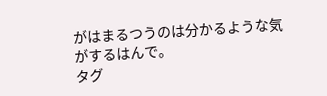がはまるつうのは分かるような気がするはんで。
タグ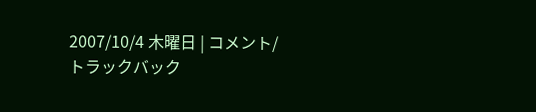2007/10/4 木曜日 | コメント/トラックバック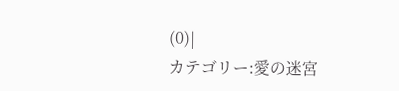(0)|
カテゴリー:愛の迷宮